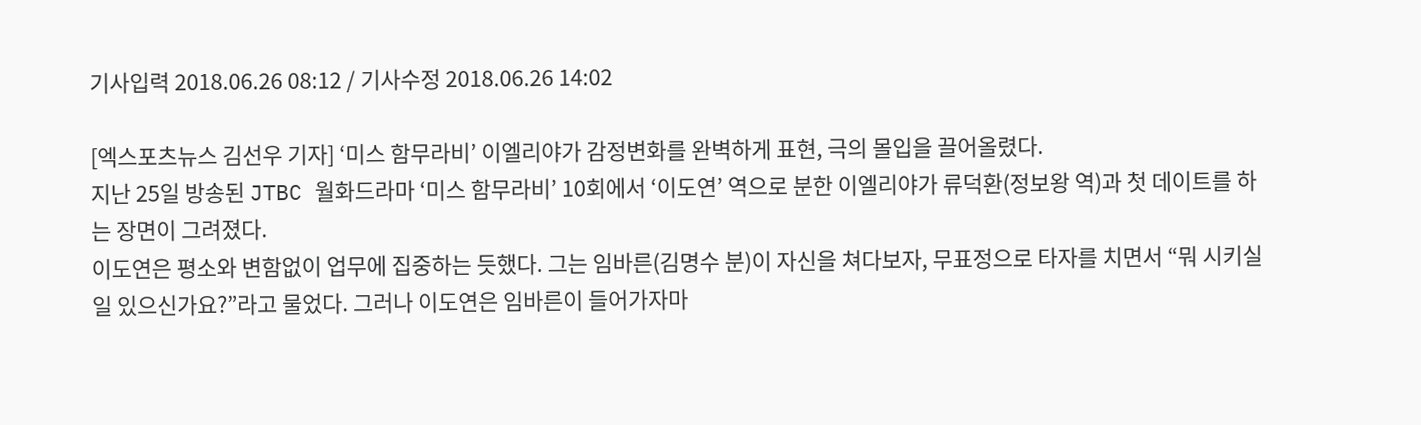기사입력 2018.06.26 08:12 / 기사수정 2018.06.26 14:02

[엑스포츠뉴스 김선우 기자] ‘미스 함무라비’ 이엘리야가 감정변화를 완벽하게 표현, 극의 몰입을 끌어올렸다.
지난 25일 방송된 JTBC 월화드라마 ‘미스 함무라비’ 10회에서 ‘이도연’ 역으로 분한 이엘리야가 류덕환(정보왕 역)과 첫 데이트를 하는 장면이 그려졌다.
이도연은 평소와 변함없이 업무에 집중하는 듯했다. 그는 임바른(김명수 분)이 자신을 쳐다보자, 무표정으로 타자를 치면서 “뭐 시키실 일 있으신가요?”라고 물었다. 그러나 이도연은 임바른이 들어가자마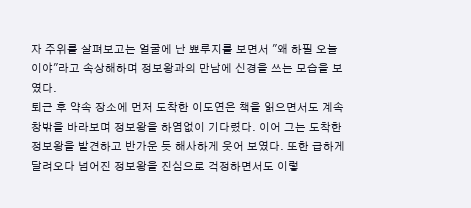자 주위를 살펴보고는 얼굴에 난 뾰루지를 보면서 "왜 하필 오늘이야"라고 속상해하며 정보왕과의 만남에 신경을 쓰는 모습을 보였다.
퇴근 후 약속 장소에 먼저 도착한 이도연은 책을 읽으면서도 계속 창밖을 바라보며 정보왕을 하염없이 기다렸다. 이어 그는 도착한 정보왕을 발견하고 반가운 듯 해사하게 웃어 보였다. 또한 급하게 달려오다 넘어진 정보왕을 진심으로 걱정하면서도 이렇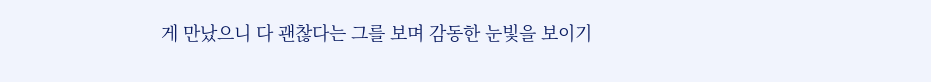게 만났으니 다 괜찮다는 그를 보며 감동한 눈빛을 보이기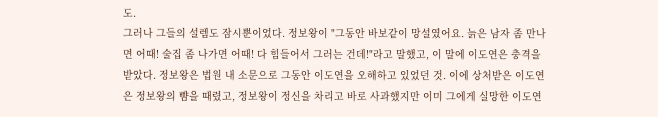도.
그러나 그들의 설렘도 잠시뿐이었다. 정보왕이 "그동안 바보같이 망설였어요. 늙은 남자 좀 만나면 어때! 술집 좀 나가면 어때! 다 힘들어서 그러는 건데!"라고 말했고, 이 말에 이도연은 충격을 받았다. 정보왕은 법원 내 소문으로 그동안 이도연을 오해하고 있었던 것. 이에 상처받은 이도연은 정보왕의 뺨을 때렸고, 정보왕이 정신을 차리고 바로 사과했지만 이미 그에게 실망한 이도연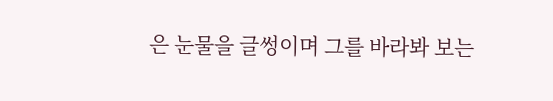은 눈물을 글썽이며 그를 바라봐 보는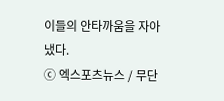이들의 안타까움을 자아냈다.
ⓒ 엑스포츠뉴스 / 무단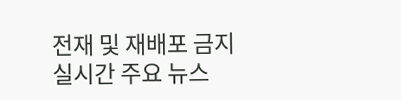전재 및 재배포 금지
실시간 주요 뉴스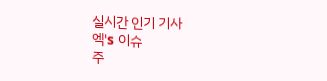실시간 인기 기사
엑's 이슈
주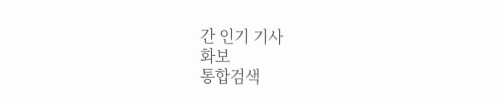간 인기 기사
화보
통합검색